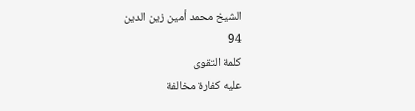الشيخ محمد أمين زين الدين
94
كلمة التقوى
عليه كفارة مخالفة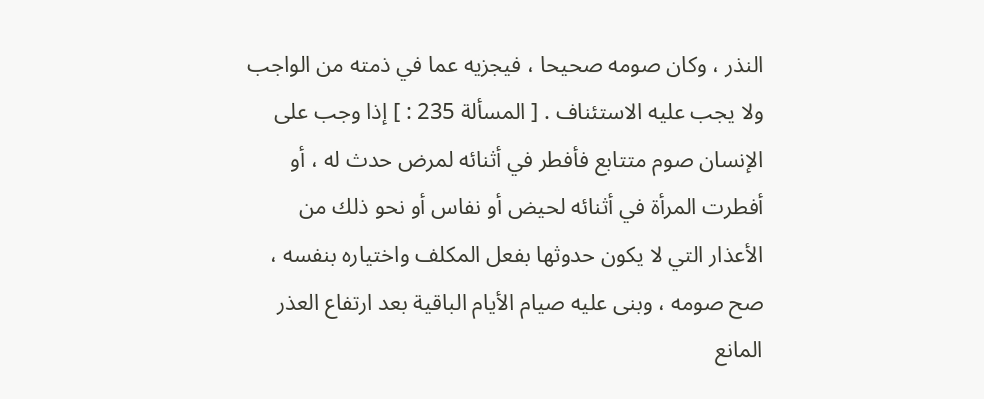النذر ، وكان صومه صحيحا ، فيجزيه عما في ذمته من الواجب ولا يجب عليه الاستئناف . [ المسألة 235 : ] إذا وجب على الإنسان صوم متتابع فأفطر في أثنائه لمرض حدث له ، أو أفطرت المرأة في أثنائه لحيض أو نفاس أو نحو ذلك من الأعذار التي لا يكون حدوثها بفعل المكلف واختياره بنفسه ، صح صومه ، وبنى عليه صيام الأيام الباقية بعد ارتفاع العذر المانع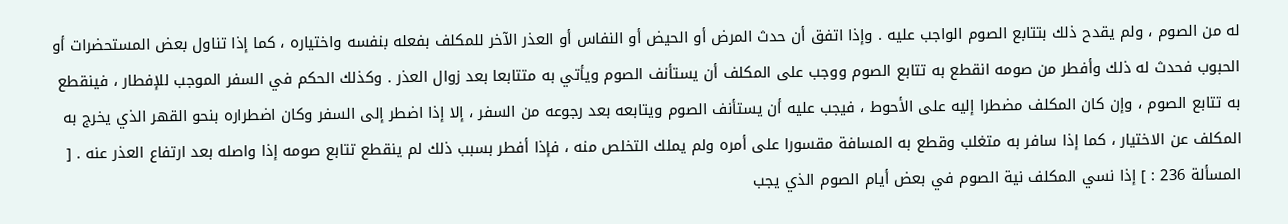له من الصوم ، ولم يقدح ذلك بتتابع الصوم الواجب عليه . وإذا اتفق أن حدث المرض أو الحيض أو النفاس أو العذر الآخر للمكلف بفعله بنفسه واختياره ، كما إذا تناول بعض المستحضرات أو الحبوب فحدث له ذلك وأفطر من صومه انقطع به تتابع الصوم ووجب على المكلف أن يستأنف الصوم ويأتي به متتابعا بعد زوال العذر . وكذلك الحكم في السفر الموجب للإفطار ، فينقطع به تتابع الصوم ، وإن كان المكلف مضطرا إليه على الأحوط ، فيجب عليه أن يستأنف الصوم ويتابعه بعد رجوعه من السفر ، إلا إذا اضطر إلى السفر وكان اضطراره بنحو القهر الذي يخرج به المكلف عن الاختيار ، كما إذا سافر به متغلب وقطع به المسافة مقسورا على أمره ولم يملك التخلص منه ، فإذا أفطر بسبب ذلك لم ينقطع تتابع صومه إذا واصله بعد ارتفاع العذر عنه . [ المسألة 236 : ] إذا نسي المكلف نية الصوم في بعض أيام الصوم الذي يجب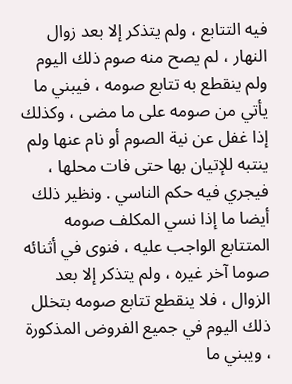فيه التتابع ، ولم يتذكر إلا بعد زوال النهار ، لم يصح منه صوم ذلك اليوم ولم ينقطع به تتابع صومه ، فيبني ما يأتي من صومه على ما مضى ، وكذلك إذا غفل عن نية الصوم أو نام عنها ولم ينتبه للإتيان بها حتى فات محلها ، فيجري فيه حكم الناسي . ونظير ذلك أيضا ما إذا نسي المكلف صومه المتتابع الواجب عليه ، فنوى في أثنائه صوما آخر غيره ، ولم يتذكر إلا بعد الزوال ، فلا ينقطع تتابع صومه بتخلل ذلك اليوم في جميع الفروض المذكورة ، ويبني ما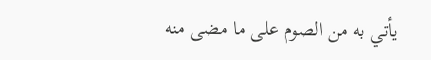يأتي به من الصوم على ما مضى منه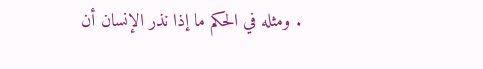. ومثله في الحكم ما إذا نذر الإنسان أن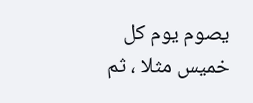يصوم يوم كل خميس مثلا ، ثم